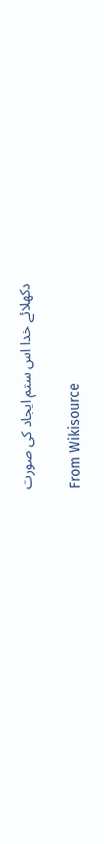دکھلائے خدا اس ستم ایجاد کی صورت

From Wikisource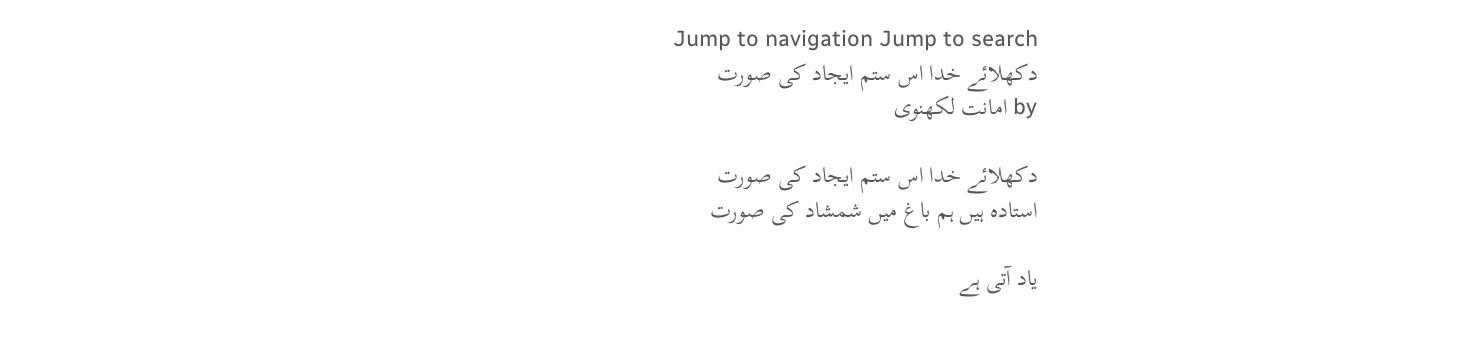Jump to navigation Jump to search
دکھلائے خدا اس ستم ایجاد کی صورت
by امانت لکھنوی

دکھلائے خدا اس ستم ایجاد کی صورت
استادہ ہیں ہم باغ میں شمشاد کی صورت

یاد آتی ہے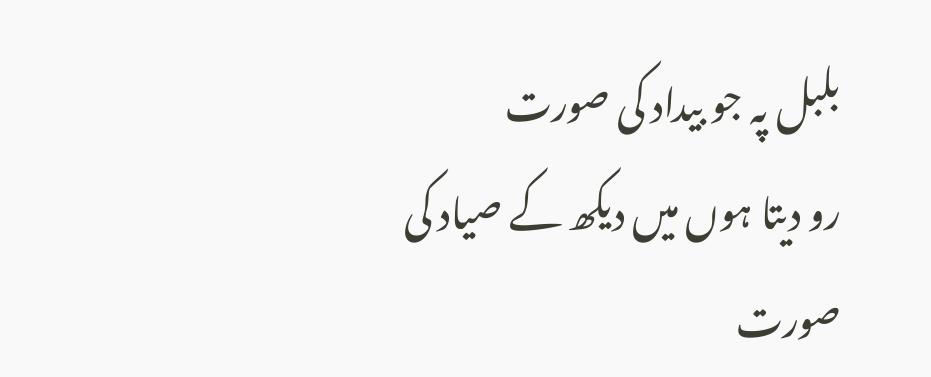بلبل پہ جو بیداد کی صورت
رو دیتا ہوں میں دیکھ کے صیاد کی صورت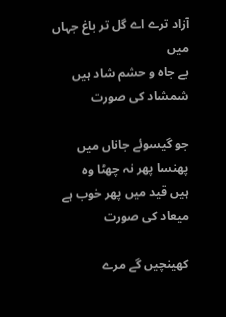آزاد ترے اے گل تر باغ جہاں میں
بے جاہ و حشم شاد ہیں شمشاد کی صورت

جو گیسوئے جاناں میں پھنسا پھر نہ چھٹا وہ
ہیں قید میں پھر خوب ہے میعاد کی صورت

کھینچیں گے مرے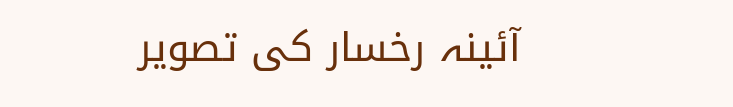آئینہ رخسار کی تصویر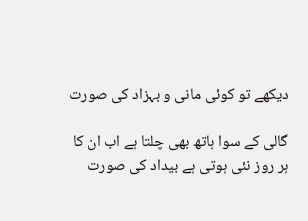دیکھے تو کوئی مانی و بہزاد کی صورت

گالی کے سوا ہاتھ بھی چلتا ہے اب ان کا
ہر روز نئی ہوتی ہے بیداد کی صورت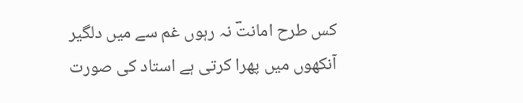کس طرح امانتؔ نہ رہوں غم سے میں دلگیر
آنکھوں میں پھرا کرتی ہے استاد کی صورت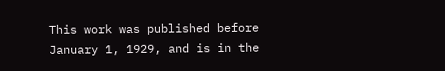This work was published before January 1, 1929, and is in the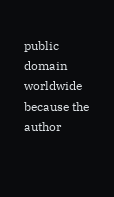public domain worldwide because the author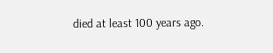died at least 100 years ago.